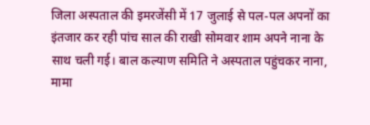जिला अस्पताल की इमरजेंसी में 17 जुलाई से पल-पल अपनों का इंतजार कर रही पांच साल की राखी सोमवार शाम अपने नाना के साथ चली गई। बाल कल्याण समिति ने अस्पताल पहुंचकर नाना, मामा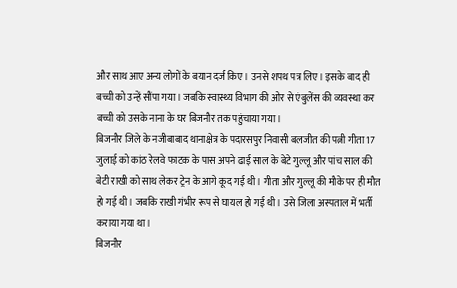और साथ आए अन्य लोगों के बयान दर्ज किए। उनसे शपथ पत्र लिए। इसके बाद ही बच्ची को उन्हें सौंपा गया। जबकि स्वास्थ्य विभाग की ओर से एंबुलेंस की व्यवस्था कर बच्ची को उसके नाना के घर बिजनौर तक पहुंचाया गया।
बिजनौर जिले के नजीबाबाद थानाक्षेत्र के पदारसपुर निवासी बलजीत की पत्नी गीता 17 जुलाई को कांठ रेलवे फाटक के पास अपने ढाई साल के बेटे गुल्लू और पांच साल की बेटी राखी को साथ लेकर ट्रेन के आगे कूद गई थी। गीता और गुल्लू की मौके पर ही मौत हो गई थी। जबकि राखी गंभीर रूप से घायल हो गई थी। उसे जिला अस्पताल में भर्ती कराया गया था।
बिजनौर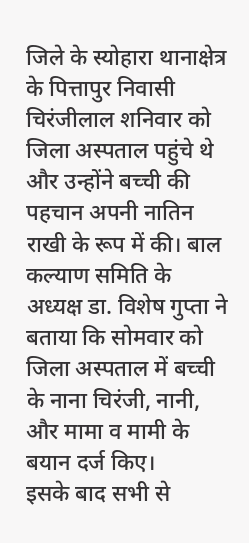जिले के स्योहारा थानाक्षेत्र के पित्तापुर निवासी चिरंजीलाल शनिवार को जिला अस्पताल पहुंचे थे और उन्होंने बच्ची की पहचान अपनी नातिन राखी के रूप में की। बाल कल्याण समिति के अध्यक्ष डा. विशेष गुप्ता ने बताया कि सोमवार को जिला अस्पताल में बच्ची के नाना चिरंजी, नानी, और मामा व मामी के बयान दर्ज किए।
इसके बाद सभी से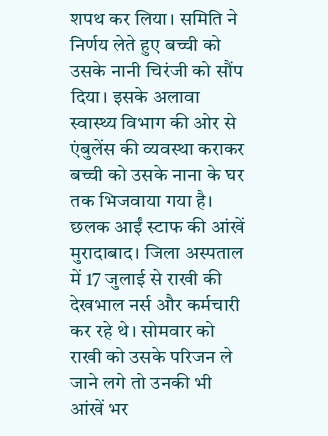शपथ कर लिया। समिति ने निर्णय लेते हुए बच्ची को उसके नानी चिरंजी को सौंप दिया। इसके अलावा स्वास्थ्य विभाग की ओर से एंबुलेंस की व्यवस्था कराकर बच्ची को उसके नाना के घर तक भिजवाया गया है।
छलक आईं स्टाफ की आंखें
मुरादाबाद। जिला अस्पताल में 17 जुलाई से राखी की देखभाल नर्स और कर्मचारी कर रहे थे। सोमवार को राखी को उसके परिजन ले जाने लगे तो उनकी भी आंखें भर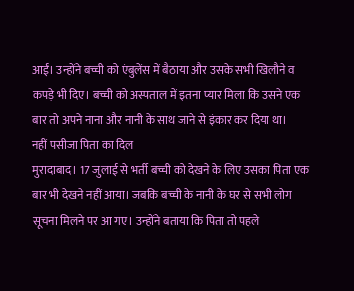आईं। उन्होंने बच्ची को एंबुलेंस में बैठाया और उसके सभी खिलौने व कपड़े भी दिए। बच्ची को अस्पताल में इतना प्यार मिला कि उसने एक बार तो अपने नाना और नानी के साथ जाने से इंकार कर दिया था।
नहीं पसीजा पिता का दिल
मुरादाबाद। 17 जुलाई से भर्ती बच्ची को देखने के लिए उसका पिता एक बार भी देखने नहीं आया। जबकि बच्ची के नानी के घर से सभी लोग सूचना मिलने पर आ गए। उन्होंने बताया कि पिता तो पहले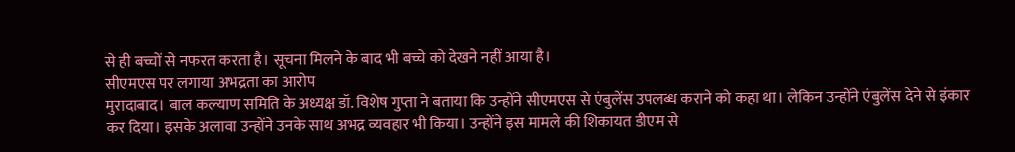से ही बच्चों से नफरत करता है। सूचना मिलने के बाद भी बच्चे को देखने नहीं आया है।
सीएमएस पर लगाया अभद्रता का आरोप
मुरादाबाद। बाल कल्याण समिति के अध्यक्ष डॉ. विशेष गुप्ता ने बताया कि उन्होंने सीएमएस से एंबुलेंस उपलब्ध कराने को कहा था। लेकिन उन्होंने एंबुलेंस देने से इंकार कर दिया। इसके अलावा उन्होंने उनके साथ अभद्र व्यवहार भी किया। उन्होंने इस मामले की शिकायत डीएम से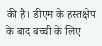की है। डीएम के हस्तक्षेप के बाद बच्ची के लिए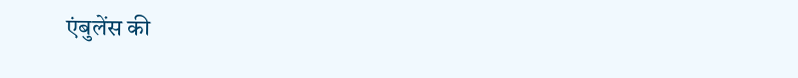एंबुलेंस की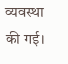व्यवस्था की गई।